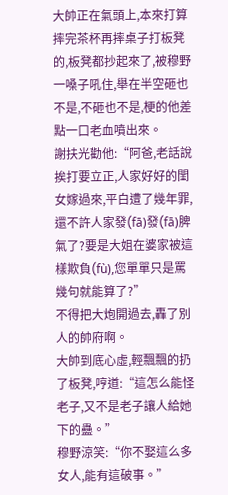大帥正在氣頭上,本來打算摔完茶杯再摔桌子打板凳的,板凳都抄起來了,被穆野一嗓子吼住,舉在半空砸也不是,不砸也不是,梗的他差點一口老血噴出來。
謝扶光勸他:“阿爸,老話說挨打要立正,人家好好的閨女嫁過來,平白遭了幾年罪,還不許人家發(fā)發(fā)脾氣了?要是大姐在婆家被這樣欺負(fù),您單單只是罵幾句就能算了?”
不得把大炮開過去,轟了別人的帥府啊。
大帥到底心虛,輕飄飄的扔了板凳,哼道:“這怎么能怪老子,又不是老子讓人給她下的蠱。”
穆野涼笑:“你不娶這么多女人,能有這破事。”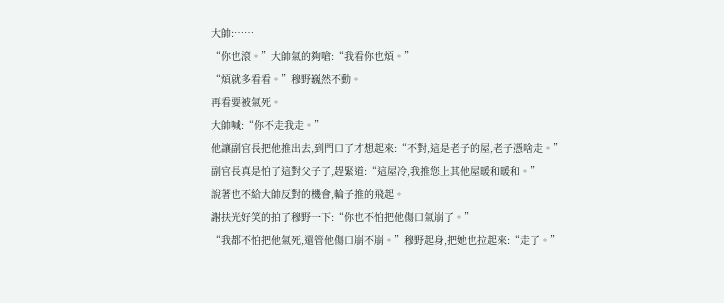大帥:……
“你也滾。”大帥氣的夠嗆:“我看你也煩。”
“煩就多看看。”穆野巍然不動。
再看要被氣死。
大帥喊:“你不走我走。”
他讓副官長把他推出去,到門口了才想起來:“不對,這是老子的屋,老子憑啥走。”
副官長真是怕了這對父子了,趕緊道:“這屋冷,我推您上其他屋暖和暖和。”
說著也不給大帥反對的機會,輪子推的飛起。
謝扶光好笑的拍了穆野一下:“你也不怕把他傷口氣崩了。”
“我都不怕把他氣死,還管他傷口崩不崩。”穆野起身,把她也拉起來:“走了。”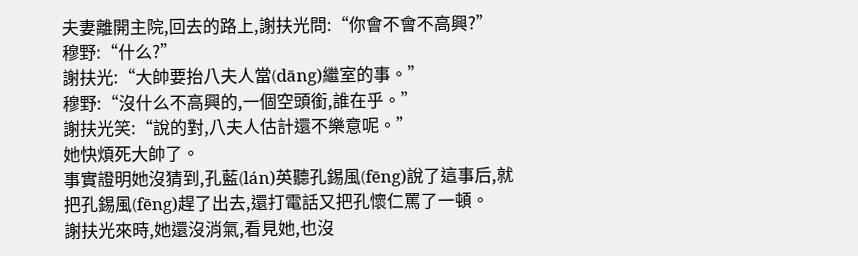夫妻離開主院,回去的路上,謝扶光問:“你會不會不高興?”
穆野:“什么?”
謝扶光:“大帥要抬八夫人當(dāng)繼室的事。”
穆野:“沒什么不高興的,一個空頭銜,誰在乎。”
謝扶光笑:“說的對,八夫人估計還不樂意呢。”
她快煩死大帥了。
事實證明她沒猜到,孔藍(lán)英聽孔錫風(fēng)說了這事后,就把孔錫風(fēng)趕了出去,還打電話又把孔懷仁罵了一頓。
謝扶光來時,她還沒消氣,看見她,也沒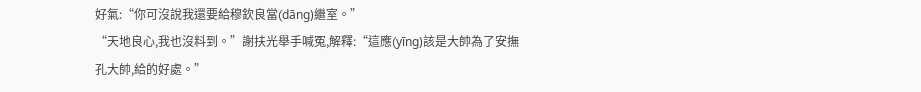好氣:“你可沒說我還要給穆欽良當(dāng)繼室。”
“天地良心,我也沒料到。”謝扶光舉手喊冤,解釋:“這應(yīng)該是大帥為了安撫孔大帥,給的好處。”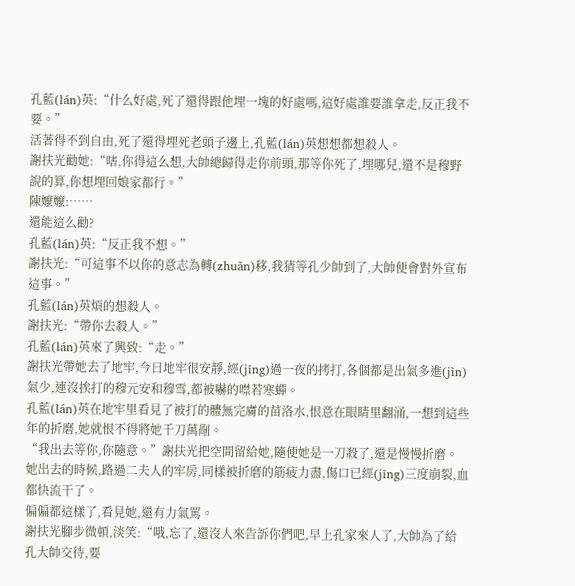孔藍(lán)英:“什么好處,死了還得跟他埋一塊的好處嗎,這好處誰要誰拿走,反正我不要。”
活著得不到自由,死了還得埋死老頭子邊上,孔藍(lán)英想想都想殺人。
謝扶光勸她:“嗐,你得這么想,大帥總歸得走你前頭,那等你死了,埋哪兒,還不是穆野說的算,你想埋回娘家都行。”
陳嬤嬤:……
還能這么勸?
孔藍(lán)英:“反正我不想。”
謝扶光:“可這事不以你的意志為轉(zhuǎn)移,我猜等孔少帥到了,大帥便會對外宣布這事。”
孔藍(lán)英煩的想殺人。
謝扶光:“帶你去殺人。”
孔藍(lán)英來了興致:“走。”
謝扶光帶她去了地牢,今日地牢很安靜,經(jīng)過一夜的拷打,各個都是出氣多進(jìn)氣少,連沒挨打的穆元安和穆雪,都被嚇的噤若寒蟬。
孔藍(lán)英在地牢里看見了被打的體無完膚的苗洛水,恨意在眼睛里翻涌,一想到這些年的折磨,她就恨不得將她千刀萬剮。
“我出去等你,你隨意。”謝扶光把空間留給她,隨便她是一刀殺了,還是慢慢折磨。
她出去的時候,路過二夫人的牢房,同樣被折磨的筋疲力盡,傷口已經(jīng)三度崩裂,血都快流干了。
偏偏都這樣了,看見她,還有力氣罵。
謝扶光腳步微頓,淡笑:“哦,忘了,還沒人來告訴你們吧,早上孔家來人了,大帥為了給孔大帥交待,要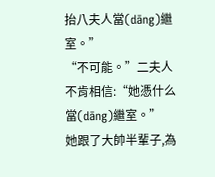抬八夫人當(dāng)繼室。”
“不可能。”二夫人不肯相信:“她憑什么當(dāng)繼室。”
她跟了大帥半輩子,為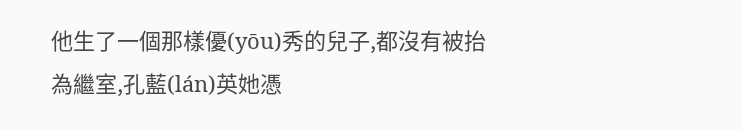他生了一個那樣優(yōu)秀的兒子,都沒有被抬為繼室,孔藍(lán)英她憑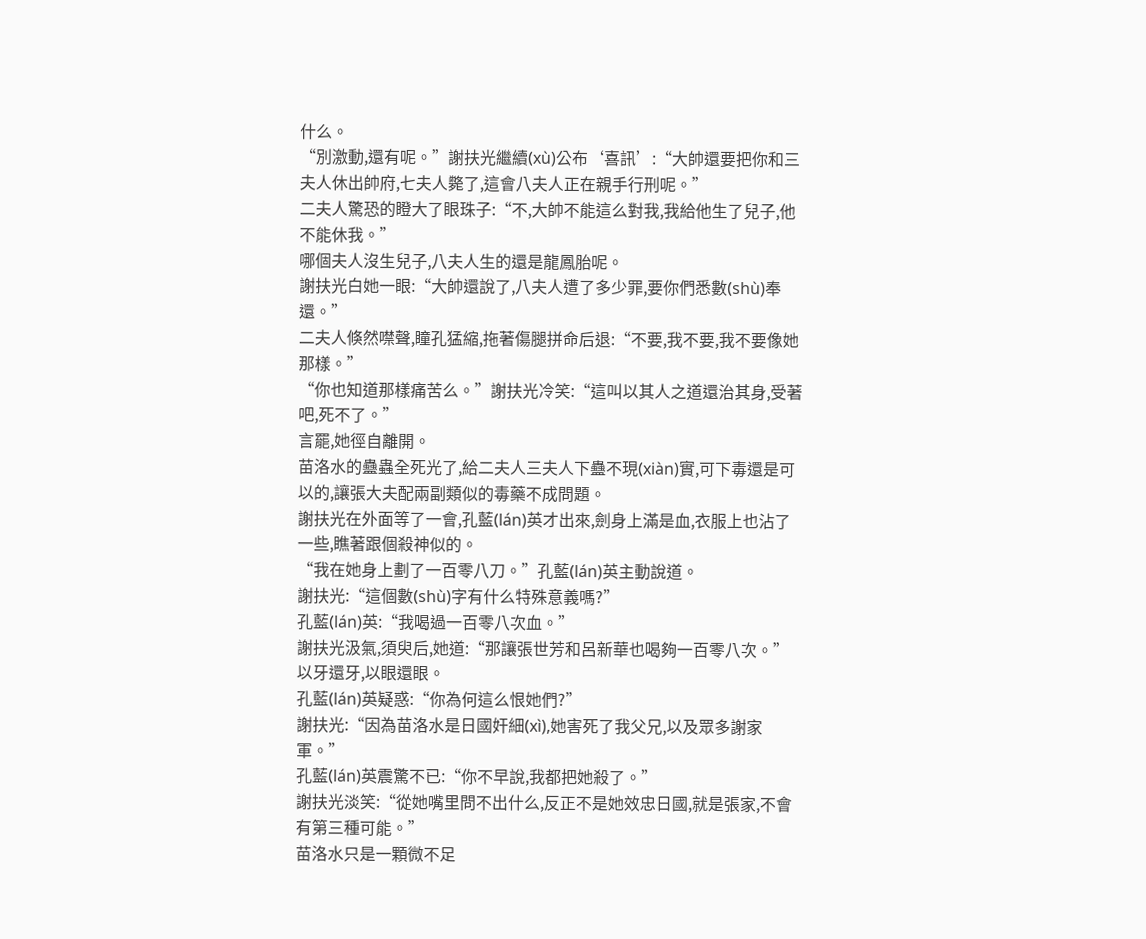什么。
“別激動,還有呢。”謝扶光繼續(xù)公布‘喜訊’:“大帥還要把你和三夫人休出帥府,七夫人斃了,這會八夫人正在親手行刑呢。”
二夫人驚恐的瞪大了眼珠子:“不,大帥不能這么對我,我給他生了兒子,他不能休我。”
哪個夫人沒生兒子,八夫人生的還是龍鳳胎呢。
謝扶光白她一眼:“大帥還說了,八夫人遭了多少罪,要你們悉數(shù)奉還。”
二夫人倏然噤聲,瞳孔猛縮,拖著傷腿拼命后退:“不要,我不要,我不要像她那樣。”
“你也知道那樣痛苦么。”謝扶光冷笑:“這叫以其人之道還治其身,受著吧,死不了。”
言罷,她徑自離開。
苗洛水的蠱蟲全死光了,給二夫人三夫人下蠱不現(xiàn)實,可下毒還是可以的,讓張大夫配兩副類似的毒藥不成問題。
謝扶光在外面等了一會,孔藍(lán)英才出來,劍身上滿是血,衣服上也沾了一些,瞧著跟個殺神似的。
“我在她身上劃了一百零八刀。”孔藍(lán)英主動說道。
謝扶光:“這個數(shù)字有什么特殊意義嗎?”
孔藍(lán)英:“我喝過一百零八次血。”
謝扶光汲氣,須臾后,她道:“那讓張世芳和呂新華也喝夠一百零八次。”
以牙還牙,以眼還眼。
孔藍(lán)英疑惑:“你為何這么恨她們?”
謝扶光:“因為苗洛水是日國奸細(xì),她害死了我父兄,以及眾多謝家軍。”
孔藍(lán)英震驚不已:“你不早說,我都把她殺了。”
謝扶光淡笑:“從她嘴里問不出什么,反正不是她效忠日國,就是張家,不會有第三種可能。”
苗洛水只是一顆微不足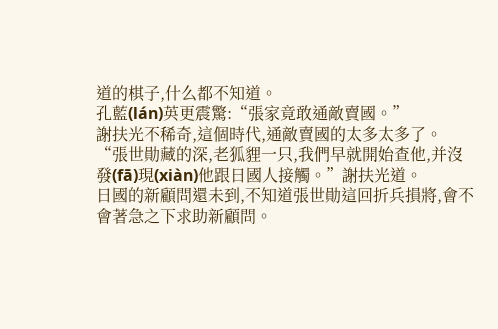道的棋子,什么都不知道。
孔藍(lán)英更震驚:“張家竟敢通敵賣國。”
謝扶光不稀奇,這個時代,通敵賣國的太多太多了。
“張世勛藏的深,老狐貍一只,我們早就開始查他,并沒發(fā)現(xiàn)他跟日國人接觸。”謝扶光道。
日國的新顧問還未到,不知道張世勛這回折兵損將,會不會著急之下求助新顧問。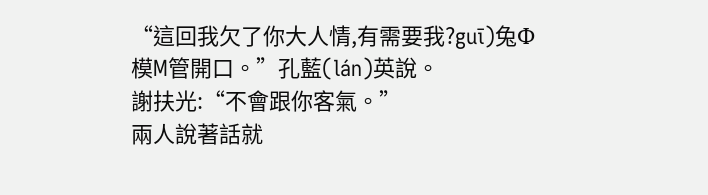“這回我欠了你大人情,有需要我?guī)兔Φ模M管開口。”孔藍(lán)英說。
謝扶光:“不會跟你客氣。”
兩人說著話就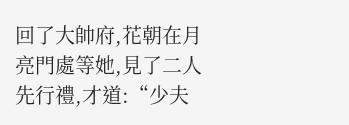回了大帥府,花朝在月亮門處等她,見了二人先行禮,才道:“少夫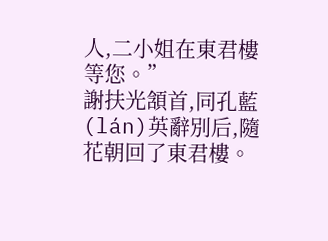人,二小姐在東君樓等您。”
謝扶光頷首,同孔藍(lán)英辭別后,隨花朝回了東君樓。